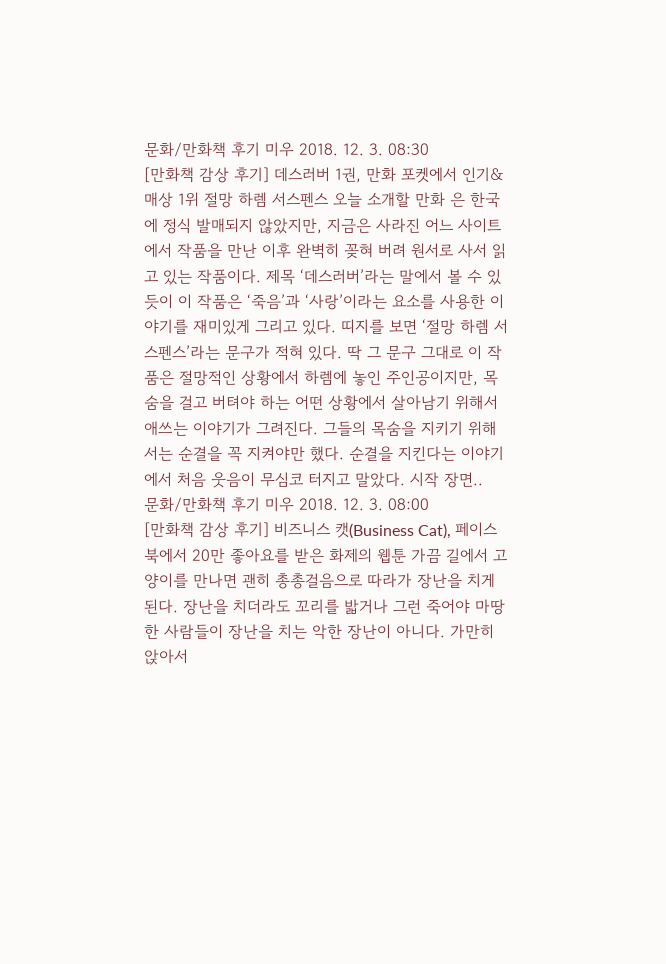문화/만화책 후기 미우 2018. 12. 3. 08:30
[만화책 감상 후기] 데스러버 1권, 만화 포켓에서 인기&매상 1위 절망 하렘 서스펜스 오늘 소개할 만화 은 한국에 정식 발매되지 않았지만, 지금은 사라진 어느 사이트에서 작품을 만난 이후 완벽히 꽂혀 버려 원서로 사서 읽고 있는 작품이다. 제목 ‘데스러버’라는 말에서 볼 수 있듯이 이 작품은 ‘죽음’과 ‘사랑’이라는 요소를 사용한 이야기를 재미있게 그리고 있다. 띠지를 보면 ‘절망 하렘 서스펜스’라는 문구가 적혀 있다. 딱 그 문구 그대로 이 작품은 절망적인 상황에서 하렘에 놓인 주인공이지만, 목숨을 걸고 버텨야 하는 어떤 상황에서 살아남기 위해서 애쓰는 이야기가 그려진다. 그들의 목숨을 지키기 위해서는 순결을 꼭 지켜야만 했다. 순결을 지킨다는 이야기에서 처음 웃음이 무심코 터지고 말았다. 시작 장면..
문화/만화책 후기 미우 2018. 12. 3. 08:00
[만화책 감상 후기] 비즈니스 캣(Business Cat), 페이스북에서 20만 좋아요를 받은 화제의 웹툰 가끔 길에서 고양이를 만나면 괜히 총총걸음으로 따라가 장난을 치게 된다. 장난을 치더라도 꼬리를 밟거나 그런 죽어야 마땅한 사람들이 장난을 치는 악한 장난이 아니다. 가만히 앉아서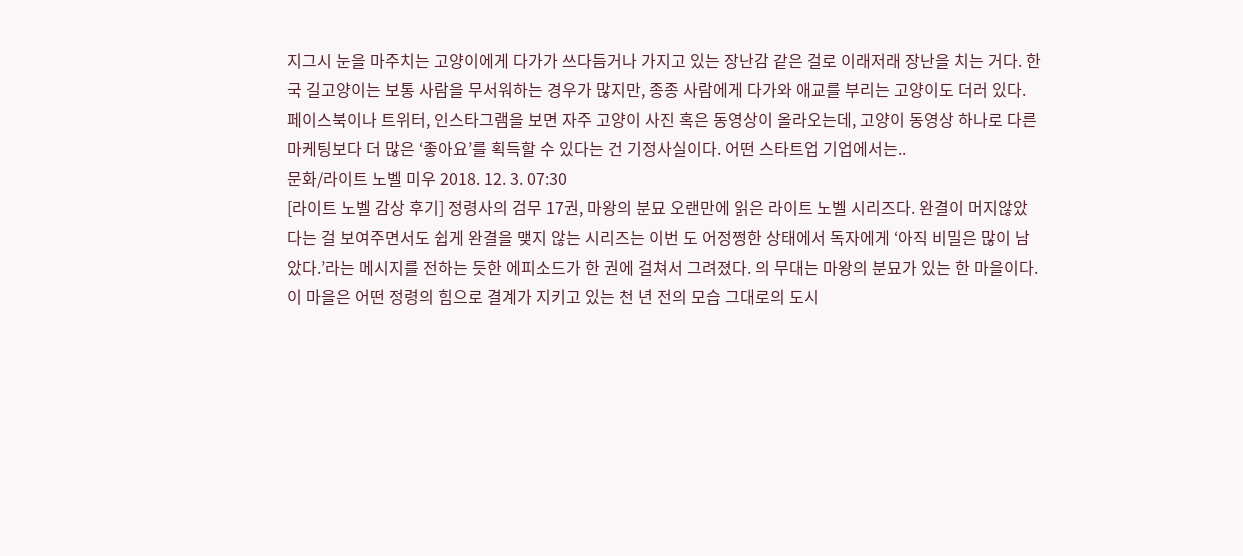지그시 눈을 마주치는 고양이에게 다가가 쓰다듬거나 가지고 있는 장난감 같은 걸로 이래저래 장난을 치는 거다. 한국 길고양이는 보통 사람을 무서워하는 경우가 많지만, 종종 사람에게 다가와 애교를 부리는 고양이도 더러 있다. 페이스북이나 트위터, 인스타그램을 보면 자주 고양이 사진 혹은 동영상이 올라오는데, 고양이 동영상 하나로 다른 마케팅보다 더 많은 ‘좋아요’를 획득할 수 있다는 건 기정사실이다. 어떤 스타트업 기업에서는..
문화/라이트 노벨 미우 2018. 12. 3. 07:30
[라이트 노벨 감상 후기] 정령사의 검무 17권, 마왕의 분묘 오랜만에 읽은 라이트 노벨 시리즈다. 완결이 머지않았다는 걸 보여주면서도 쉽게 완결을 맺지 않는 시리즈는 이번 도 어정쩡한 상태에서 독자에게 ‘아직 비밀은 많이 남았다.’라는 메시지를 전하는 듯한 에피소드가 한 권에 걸쳐서 그려졌다. 의 무대는 마왕의 분묘가 있는 한 마을이다. 이 마을은 어떤 정령의 힘으로 결계가 지키고 있는 천 년 전의 모습 그대로의 도시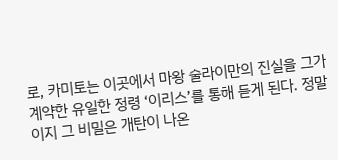로, 카미토는 이곳에서 마왕 술라이만의 진실을 그가 계약한 유일한 정령 ‘이리스’를 통해 듣게 된다. 정말이지 그 비밀은 개탄이 나온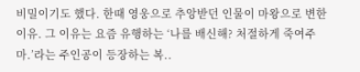비밀이기도 했다. 한때 영웅으로 추앙받던 인물이 마왕으로 변한 이유. 그 이유는 요즘 유행하는 ‘나를 배신해? 처절하게 죽여주마.’라는 주인공이 등장하는 복..